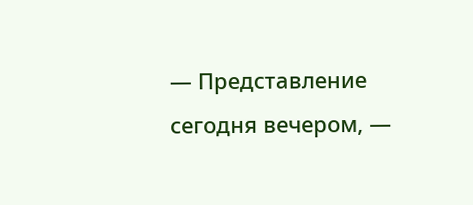— Представление сегодня вечером, —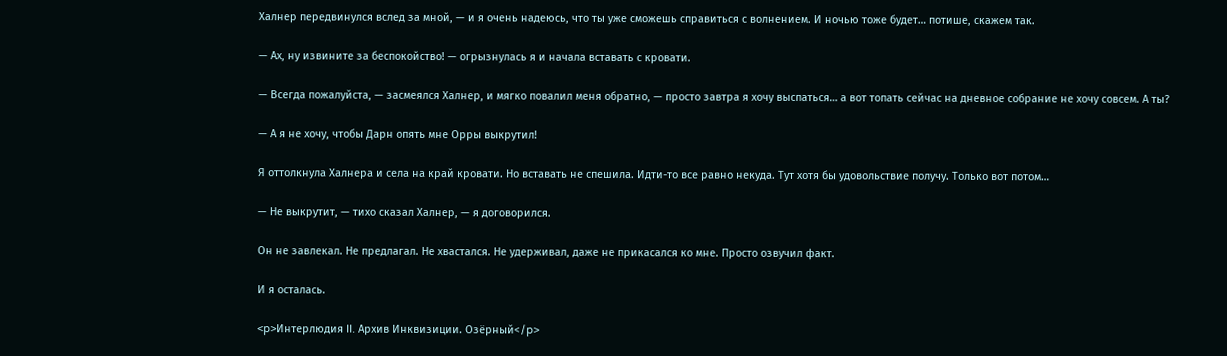Халнер передвинулся вслед за мной, — и я очень надеюсь, что ты уже сможешь справиться с волнением. И ночью тоже будет… потише, скажем так.

— Ах, ну извините за беспокойство! — огрызнулась я и начала вставать с кровати.

— Всегда пожалуйста, — засмеялся Халнер, и мягко повалил меня обратно, — просто завтра я хочу выспаться… а вот топать сейчас на дневное собрание не хочу совсем. А ты?

— А я не хочу, чтобы Дарн опять мне Орры выкрутил!

Я оттолкнула Халнера и села на край кровати. Но вставать не спешила. Идти-то все равно некуда. Тут хотя бы удовольствие получу. Только вот потом…

— Не выкрутит, — тихо сказал Халнер, — я договорился.

Он не завлекал. Не предлагал. Не хвастался. Не удерживал, даже не прикасался ко мне. Просто озвучил факт.

И я осталась.

<p>Интерлюдия II. Архив Инквизиции. Озёрный</p>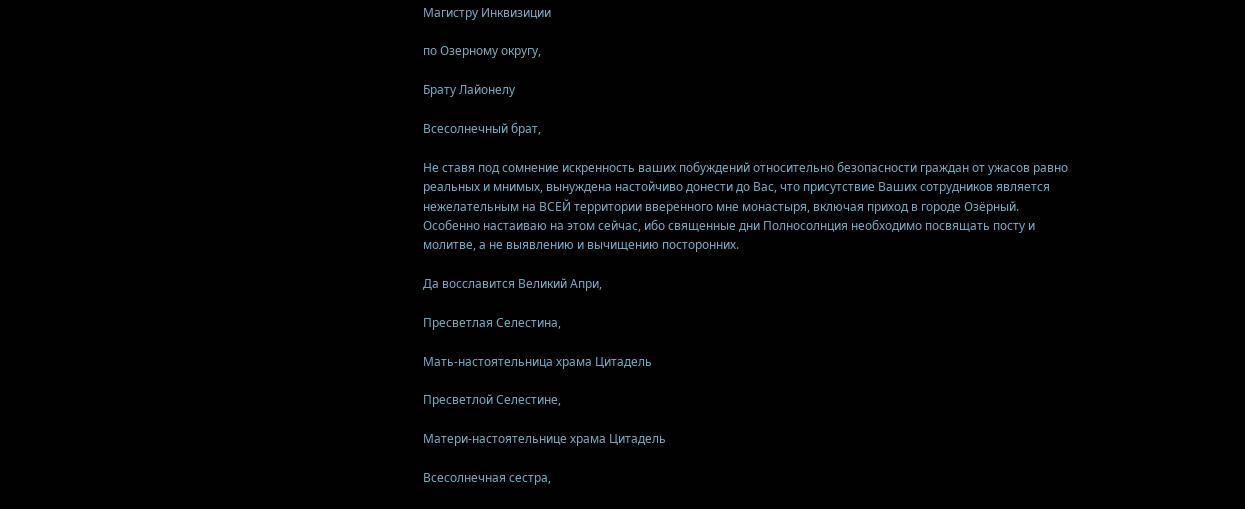Магистру Инквизиции

по Озерному округу,

Брату Лайонелу

Всесолнечный брат,

Не ставя под сомнение искренность ваших побуждений относительно безопасности граждан от ужасов равно реальных и мнимых, вынуждена настойчиво донести до Вас, что присутствие Ваших сотрудников является нежелательным на ВСЕЙ территории вверенного мне монастыря, включая приход в городе Озёрный. Особенно настаиваю на этом сейчас, ибо священные дни Полносолнция необходимо посвящать посту и молитве, а не выявлению и вычищению посторонних.

Да восславится Великий Апри,

Пресветлая Селестина,

Мать-настоятельница храма Цитадель

Пресветлой Селестине,

Матери-настоятельнице храма Цитадель

Всесолнечная сестра,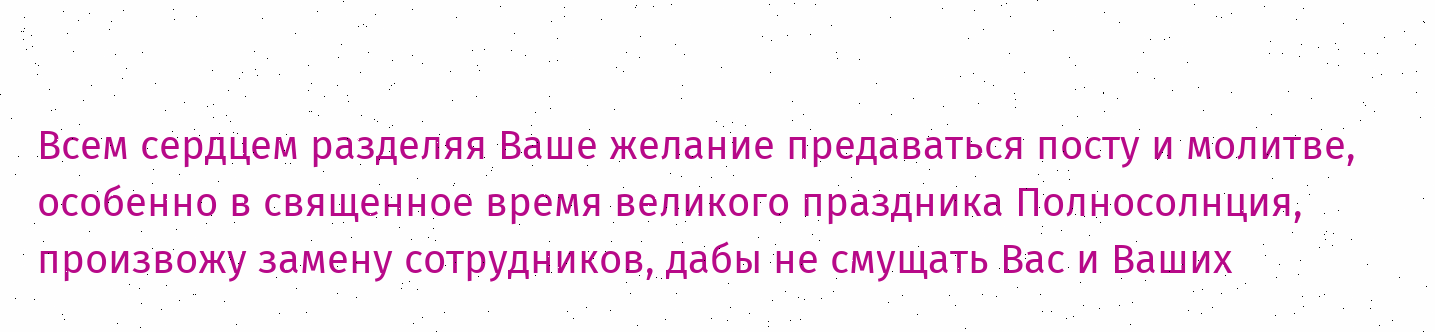Всем сердцем разделяя Ваше желание предаваться посту и молитве, особенно в священное время великого праздника Полносолнция, произвожу замену сотрудников, дабы не смущать Вас и Ваших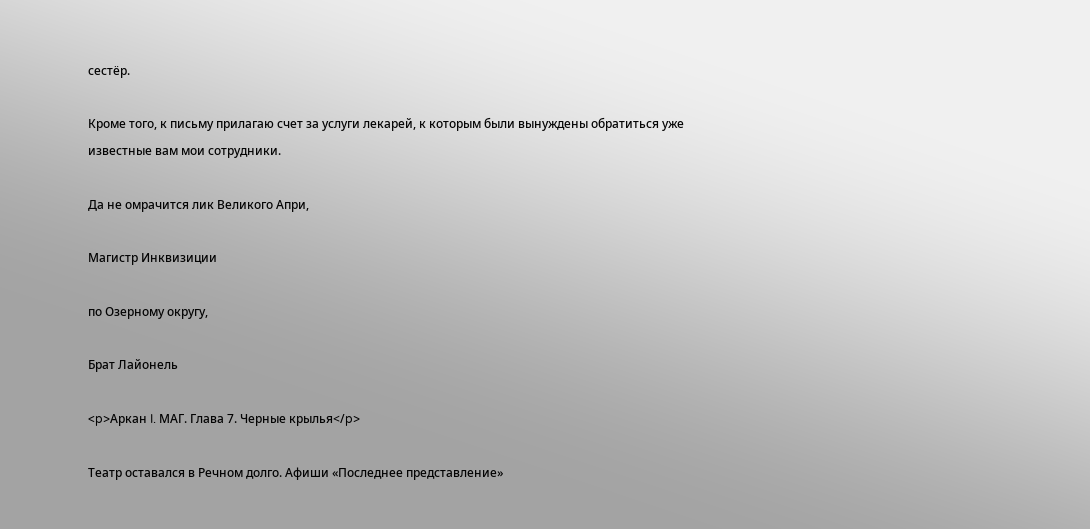сестёр.

Кроме того, к письму прилагаю счет за услуги лекарей, к которым были вынуждены обратиться уже известные вам мои сотрудники.

Да не омрачится лик Великого Апри,

Магистр Инквизиции

по Озерному округу,

Брат Лайонель

<p>Аркан I. МАГ. Глава 7. Черные крылья</p>

Театр оставался в Речном долго. Афиши «Последнее представление»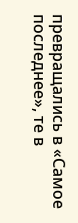превращались в «Самое последнее», те в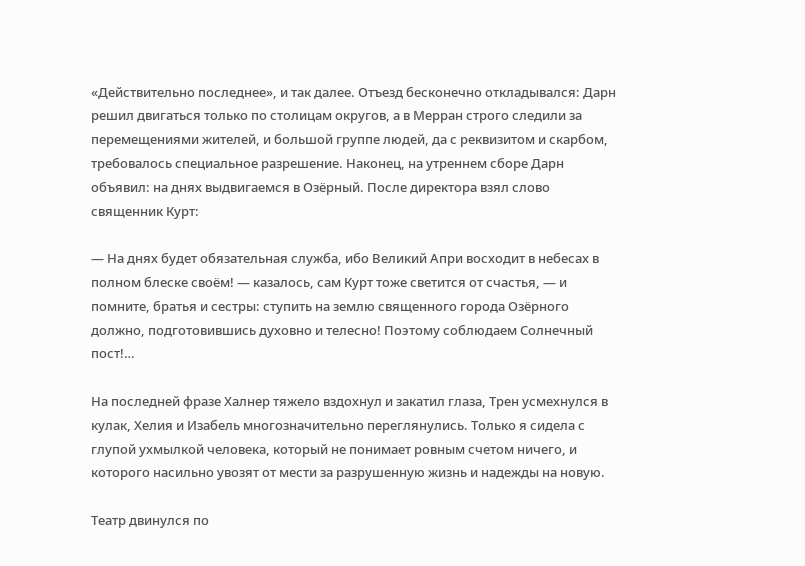«Действительно последнее», и так далее. Отъезд бесконечно откладывался: Дарн решил двигаться только по столицам округов, а в Мерран строго следили за перемещениями жителей, и большой группе людей, да с реквизитом и скарбом, требовалось специальное разрешение. Наконец, на утреннем сборе Дарн объявил: на днях выдвигаемся в Озёрный. После директора взял слово священник Курт:

— На днях будет обязательная служба, ибо Великий Апри восходит в небесах в полном блеске своём! — казалось, сам Курт тоже светится от счастья, — и помните, братья и сестры: ступить на землю священного города Озёрного должно, подготовившись духовно и телесно! Поэтому соблюдаем Солнечный пост!…

На последней фразе Халнер тяжело вздохнул и закатил глаза, Трен усмехнулся в кулак, Хелия и Изабель многозначительно переглянулись. Только я сидела с глупой ухмылкой человека, который не понимает ровным счетом ничего, и которого насильно увозят от мести за разрушенную жизнь и надежды на новую.

Театр двинулся по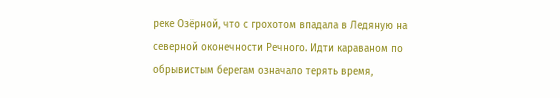реке Озёрной, что с грохотом впадала в Ледяную на северной оконечности Речного. Идти караваном по обрывистым берегам означало терять время,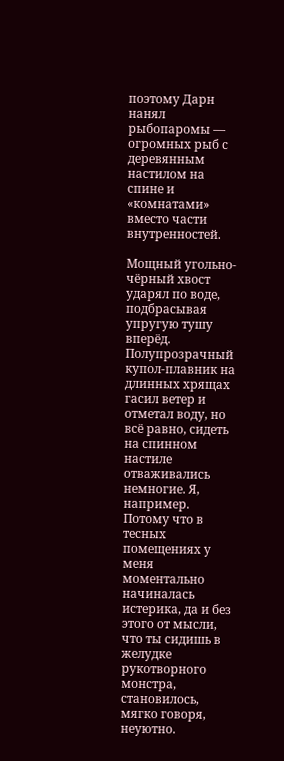поэтому Дарн нанял рыбопаромы — огромных рыб с деревянным настилом на спине и «комнатами» вместо части внутренностей.

Мощный угольно-чёрный хвост ударял по воде, подбрасывая упругую тушу вперёд. Полупрозрачный купол-плавник на длинных хрящах гасил ветер и отметал воду, но всё равно, сидеть на спинном настиле отваживались немногие. Я, например. Потому что в тесных помещениях у меня моментально начиналась истерика, да и без этого от мысли, что ты сидишь в желудке рукотворного монстра, становилось, мягко говоря, неуютно.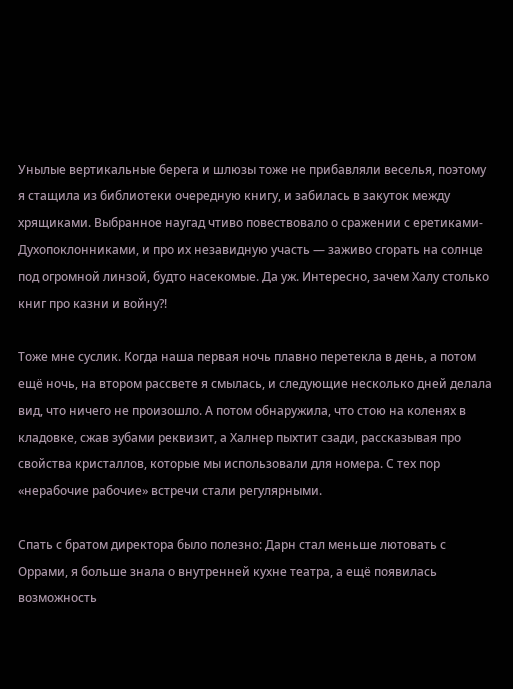Унылые вертикальные берега и шлюзы тоже не прибавляли веселья, поэтому я стащила из библиотеки очередную книгу, и забилась в закуток между хрящиками. Выбранное наугад чтиво повествовало о сражении с еретиками-Духопоклонниками, и про их незавидную участь — заживо сгорать на солнце под огромной линзой, будто насекомые. Да уж. Интересно, зачем Халу столько книг про казни и войну?!

Тоже мне суслик. Когда наша первая ночь плавно перетекла в день, а потом ещё ночь, на втором рассвете я смылась, и следующие несколько дней делала вид, что ничего не произошло. А потом обнаружила, что стою на коленях в кладовке, сжав зубами реквизит, а Халнер пыхтит сзади, рассказывая про свойства кристаллов, которые мы использовали для номера. С тех пор «нерабочие рабочие» встречи стали регулярными.

Спать с братом директора было полезно: Дарн стал меньше лютовать с Оррами, я больше знала о внутренней кухне театра, а ещё появилась возможность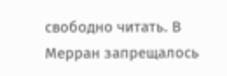свободно читать. В Мерран запрещалось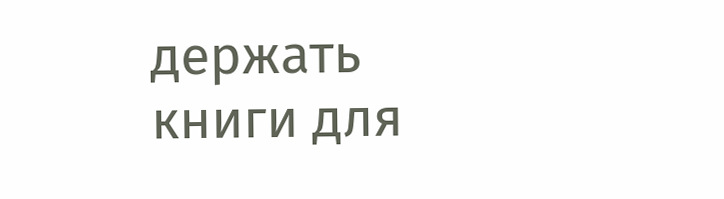держать книги для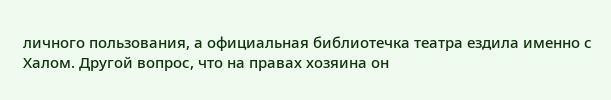личного пользования, а официальная библиотечка театра ездила именно с Халом. Другой вопрос, что на правах хозяина он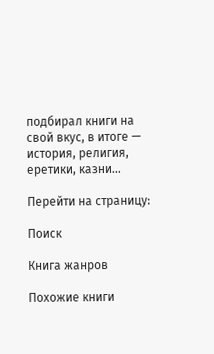подбирал книги на свой вкус, в итоге — история, религия, еретики, казни…

Перейти на страницу:

Поиск

Книга жанров

Похожие книги